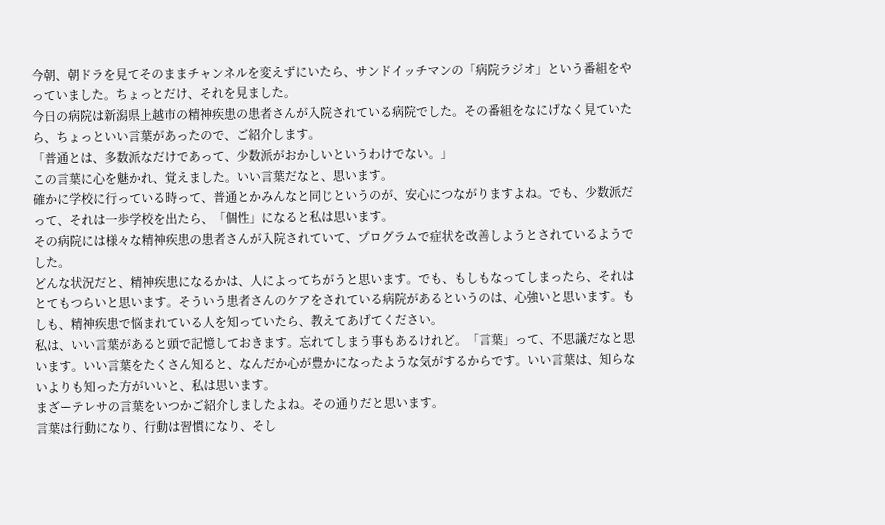今朝、朝ドラを見てそのままチャンネルを変えずにいたら、サンドイッチマンの「病院ラジオ」という番組をやっていました。ちょっとだけ、それを見ました。
今日の病院は新潟県上越市の精神疾患の患者さんが入院されている病院でした。その番組をなにげなく見ていたら、ちょっといい言葉があったので、ご紹介します。
「普通とは、多数派なだけであって、少数派がおかしいというわけでない。」
この言葉に心を魅かれ、覚えました。いい言葉だなと、思います。
確かに学校に行っている時って、普通とかみんなと同じというのが、安心につながりますよね。でも、少数派だって、それは一歩学校を出たら、「個性」になると私は思います。
その病院には様々な精神疾患の患者さんが入院されていて、プログラムで症状を改善しようとされているようでした。
どんな状況だと、精神疾患になるかは、人によってちがうと思います。でも、もしもなってしまったら、それはとてもつらいと思います。そういう患者さんのケアをされている病院があるというのは、心強いと思います。もしも、精神疾患で悩まれている人を知っていたら、教えてあげてください。
私は、いい言葉があると頭で記憶しておきます。忘れてしまう事もあるけれど。「言葉」って、不思議だなと思います。いい言葉をたくさん知ると、なんだか心が豊かになったような気がするからです。いい言葉は、知らないよりも知った方がいいと、私は思います。
まざーテレサの言葉をいつかご紹介しましたよね。その通りだと思います。
言葉は行動になり、行動は習慣になり、そし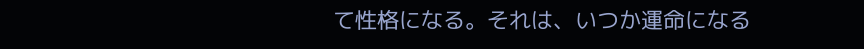て性格になる。それは、いつか運命になる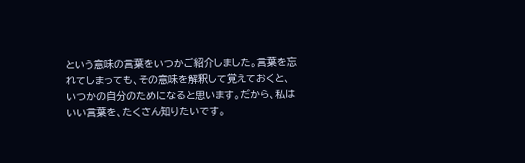という意味の言葉をいつかご紹介しました。言葉を忘れてしまっても、その意味を解釈して覚えておくと、いつかの自分のためになると思います。だから、私はいい言葉を、たくさん知りたいです。